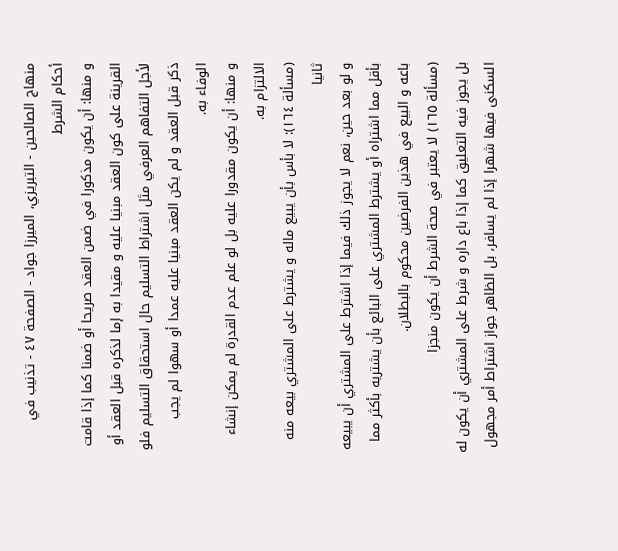منهاج الصالحين - التبريزي، الميرزا جواد - الصفحة ٤٧ - تذنيب في أحكام الشرط
و منها: أن يكون مذكورا في ضمن العقد صريحا أو ضمنا كما إذا قامت القرينة على كون العقد مبنيا عليه و مقيدا به إما لذكره قبل العقد أو لأجل التفاهم العرفي مثل اشتراط التسليم حال استحقاق التسليم فلو ذكر قبل العقد و لم يكن العقد مبنيا عليه عمدا أو سهوا لم يجب الوفاء به.
و منها: أن يكون مقدورا عليه بل لو علم عدم القدرة لم يمكن إنشاء الالتزام به.
(مسألة ١٦٤): لا بأس بأن يبيع ماله و يشترط على المشتري بيعه منه ثانيا
و لو بعد حين، نعم لا يجوز ذلك فيما إذا اشترط على المشتري أن يبيعه بأقل مما اشتراه أو يشترط المشتري على البائع بأن يشتريه بأكثر مما باعه و البيع في هذين الفرضين محكوم بالبطلان.
(مسألة ١٦٥) لا يعتبر في صحة الشرط أن يكون منجزا
بل يجوز فيه التعليق كما إذا باع داره و شرط على المشتري أن يكون له السكنى فيها شهرا إذا لم يسافر، بل الظاهر جواز اشتراط أمر مجهول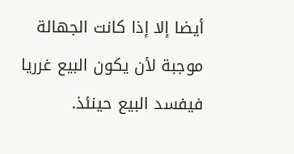أيضا إلا إذا كانت الجهالة موجبة لأن يكون البيع غرريا فيفسد البيع حينئذ.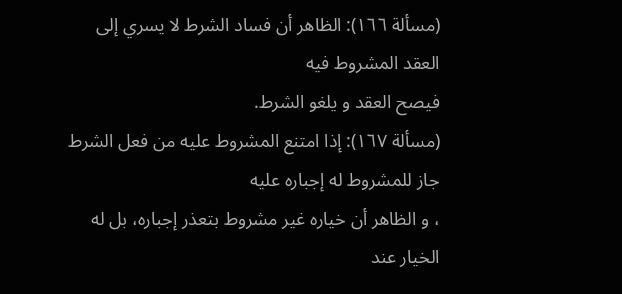(مسألة ١٦٦): الظاهر أن فساد الشرط لا يسري إلى العقد المشروط فيه
فيصح العقد و يلغو الشرط.
(مسألة ١٦٧): إذا امتنع المشروط عليه من فعل الشرط جاز للمشروط له إجباره عليه
، و الظاهر أن خياره غير مشروط بتعذر إجباره، بل له الخيار عند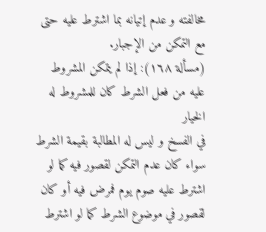مخالفته و عدم إتيانه بما اشترط عليه حتى مع التمكن من الإجبار.
(مسألة ١٦٨): إذا لم يتمكن المشروط عليه من فعل الشرط كان للمشروط له الخيار
في الفسخ و ليس له المطالبة بقيمة الشرط سواء كان عدم التمكن لقصور فيه كما لو اشترط عليه صوم يوم فمرض فيه أو كان لقصور في موضوع الشرط كما لو اشترط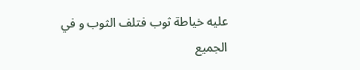عليه خياطة ثوب فتلف الثوب و في الجميع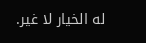له الخيار لا غير.